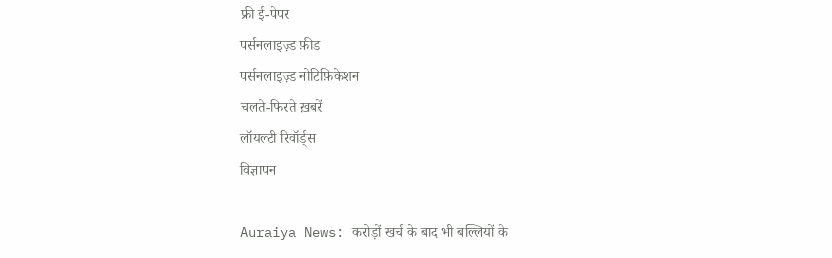फ्री ई-पेपर
पर्सनलाइज़्ड फ़ीड
पर्सनलाइज़्ड नोटिफ़िकेशन
चलते-फिरते ख़बरें
लॉयल्टी रिवॉर्ड्स
विज्ञापन

Auraiya News: करोड़ों खर्च के बाद भी बल्लियों के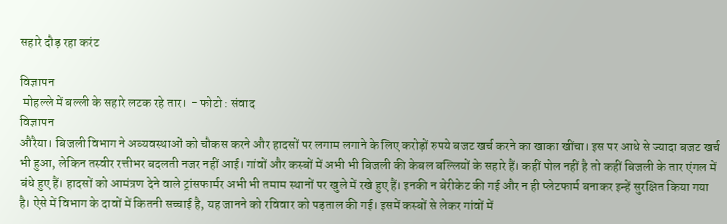सहारे दौड़ रहा करंट

विज्ञापन
 मोहल्ले में बल्ली के सहारे लटक रहे तार।  - फोटो : संवाद
विज्ञापन
औरैया। बिजली विभाग ने अव्यवस्थाओं को चौकस करने और हादसों पर लगाम लगाने के लिए करोड़ों रुपये बजट खर्च करने का खाका खींचा। इस पर आधे से ज्यादा बजट खर्च भी हुआ, लेकिन तस्वीर रत्तीभर बदलती नजर नहीं आई। गांवों और कस्बों में अभी भी बिजली की केबल बल्लियों के सहारे हैं। कहीं पोल नहीं है तो कहीं बिजली के तार एंगल में बंधे हुए हैं। हादसों को आमंत्रण देने वाले ट्रांसफार्मर अभी भी तमाम स्थानों पर खुले में रखे हुए हैं। इनकी न बेरीकेट की गई और न ही प्लेटफार्म बनाकर इन्हें सुरक्षित किया गया है। ऐसे में विभाग के दावों में कितनी सच्चाई है, यह जानने को रविवार को पड़ताल की गई। इसमें कस्बों से लेकर गांवों में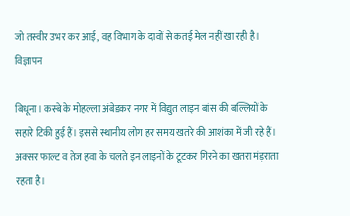जो तस्वीर उभर कर आई, वह विभाग के दावों से कतई मेल नहीं खा रही है।
विज्ञापन

बिधूना। कस्बे के मोहल्ला अंबेडकर नगर में विद्युत लाइन बांस की बल्लियों के सहारे टिकी हुई हैं। इससे स्थानीय लोग हर समय खतरे की आशंका में जी रहे हैं। अक्सर फाल्ट व तेज हवा के चलते इन लाइनों के टूटकर गिरने का खतरा मंड़राता रहता है।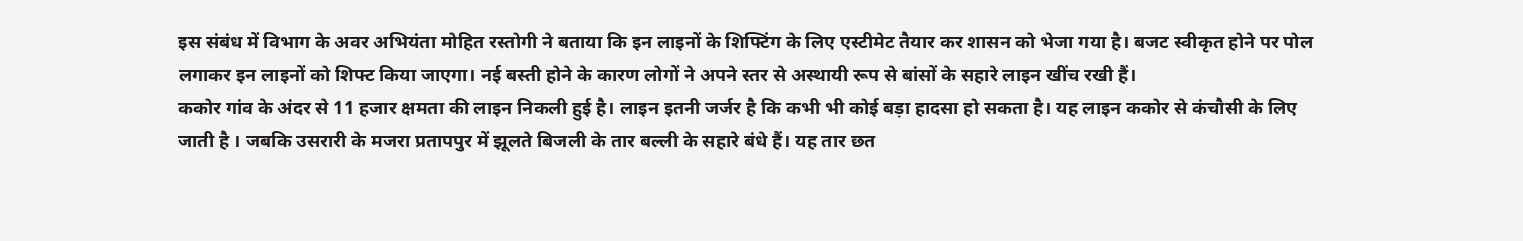इस संबंध में विभाग के अवर अभियंता मोहित रस्तोगी ने बताया कि इन लाइनों के शिफ्टिंग के लिए एस्टीमेट तैयार कर शासन को भेजा गया है। बजट स्वीकृत होने पर पोल लगाकर इन लाइनों को शिफ्ट किया जाएगा। नई बस्ती होने के कारण लोगों ने अपने स्तर से अस्थायी रूप से बांसों के सहारे लाइन खींच रखी हैं।
ककोर गांव के अंदर से 11 हजार क्षमता की लाइन निकली हुई है। लाइन इतनी जर्जर है कि कभी भी कोई बड़ा हादसा हो सकता है। यह लाइन ककोर से कंचौसी के लिए जाती है । जबकि उसरारी के मजरा प्रतापपुर में झूलते बिजली के तार बल्ली के सहारे बंधे हैं। यह तार छत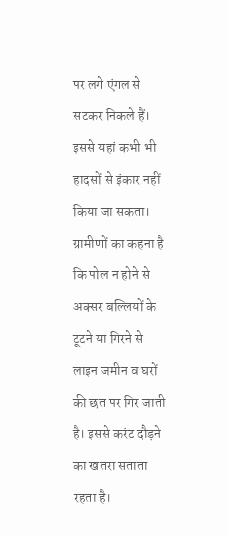पर लगे एंगल से सटकर निकले हैं। इससे यहां कभी भी हादसों से इंकार नहीं किया जा सकता। ग्रामीणों का कहना है कि पोल न होने से अक्सर बल्लियों के टूटने या गिरने से लाइन जमीन व घरों की छत पर गिर जाती है। इससे करंट दौड़ने का खतरा सताता रहता है।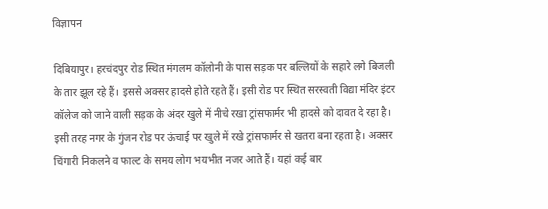विज्ञापन

दिबियापुर। हरचंदपुर रोड स्थित मंगलम कॉलोनी के पास सड़क पर बल्लियों के सहारे लगे बिजली के तार झूल रहे हैं। इससे अक्सर हादसे होते रहते हैं। इसी रोड पर स्थित सरस्वती विद्या मंदिर इंटर कॉलेज को जाने वाली सड़क के अंदर खुले में नीचे रखा ट्रांसफार्मर भी हादसे को दावत दे रहा है। इसी तरह नगर के गुंजन रोड पर ऊंचाई पर खुले में रखे ट्रांसफार्मर से खतरा बना रहता है। अक्सर चिंगारी निकलने व फाल्ट के समय लोग भयभीत नजर आते हैं। यहां कई बार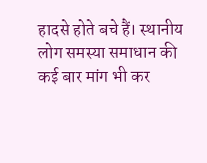हादसे होते बचे हैं। स्थानीय लोग समस्या समाधान की कई बार मांग भी कर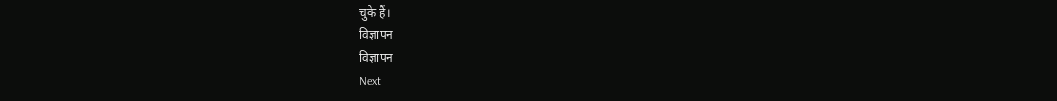चुके हैं।
विज्ञापन
विज्ञापन
Next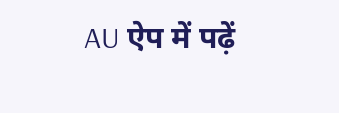AU ऐप में पढ़ें